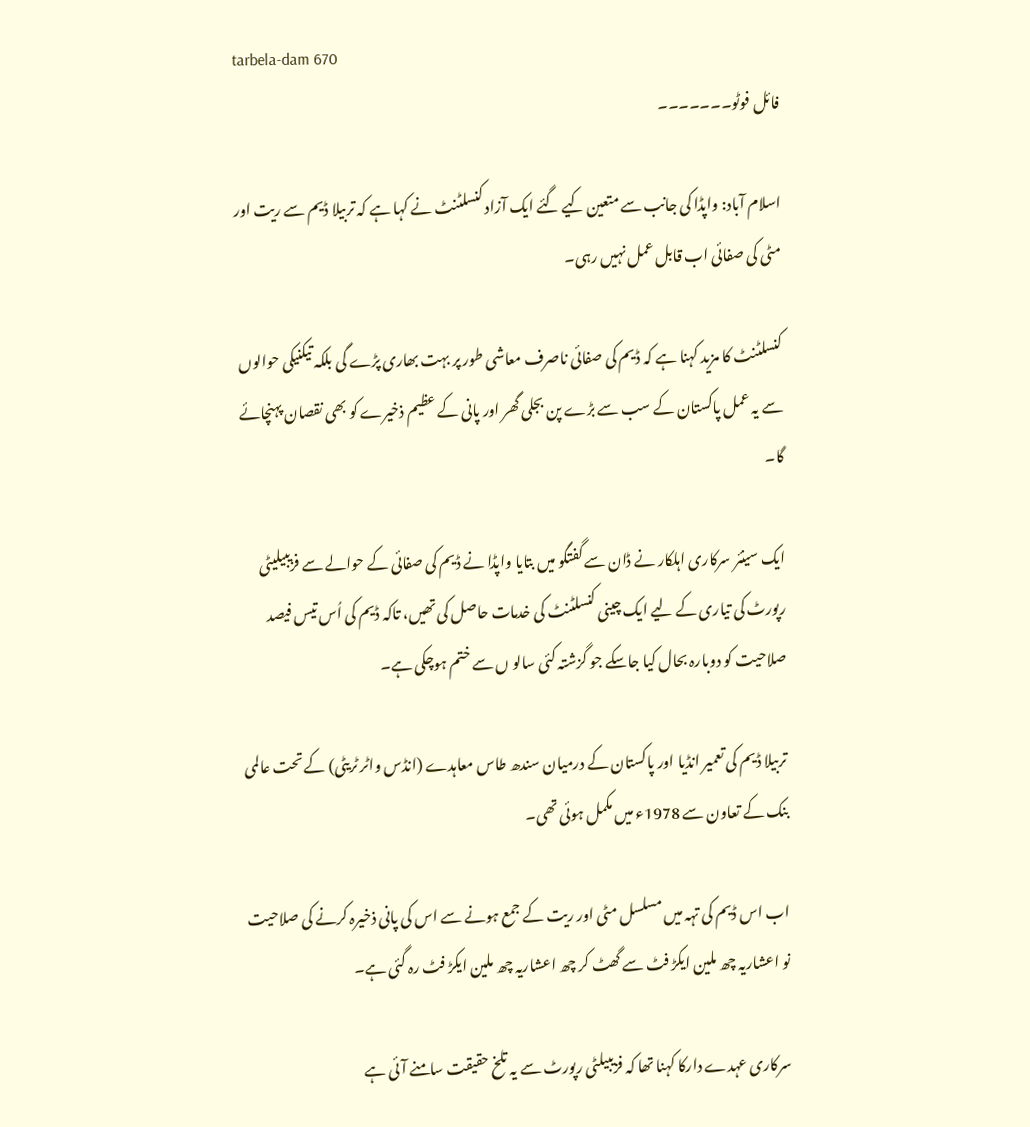tarbela-dam 670
فائل فوٹو۔۔۔۔۔۔۔

اسلام آباد: واپڈا کی جانب سے متعین کیے گئے ایک آزاد کنسلٹنٹ نے کہا ہے کہ تربیلا ڈیم سے ریت اور مٹی کی صفائی اب قابل عمل نہیں رہی۔

کنسلٹنٹ کا مزید کہنا ہے کہ ڈیم کی صفائی ناصرف معاشی طور پر بہت بھاری پڑے گی بلکہ تیکنیکی حوالوں سے یہ عمل پاکستان کے سب سے بڑے پن بجلی گھر اور پانی کے عظیم ذخیرے کو بھی نقصان پہنچائے گا۔

ایک سینئر سرکاری اہلکار نے ڈان سے گفتگو میں بتایا واپڈا نے ڈیم کی صفائی کے حوالے سے فزیبیلیٹی رپورٹ کی تیاری کے لیے ایک چینی کنسلٹنٹ کی خدمات حاصل کی تھیں، تاکہ ڈیم کی اُس تیس فیصد صلاحیت کو دوبارہ بحال کیا جاسکے جو گزشتہ کئی سالو ں سے ختم ہوچکی ہے۔

تربیلا ڈیم کی تعمیر انڈیا اور پاکستان کے درمیان سندھ طاس معاہدے (انڈس واٹر ٹریٹی) کے تحت عالمی بنک کے تعاون سے 1978ء میں مکمل ہوئی تھی۔

اب اس ڈیم کی تہہ میں مسلسل مٹی اور ریت کے جمع ہونے سے اس کی پانی ذخیرہ کرنے کی صلاحیت نو اعشاریہ چھ ملین ایکڑ فٹ سے گھٹ کر چھ اعشاریہ چھ ملین ایکڑ فٹ رہ گئی ہے۔

سرکاری عہدے دارکا کہنا تھا کہ فزیبیلٹی رپورٹ سے یہ تلخ حقیقت سامنے آئی ہے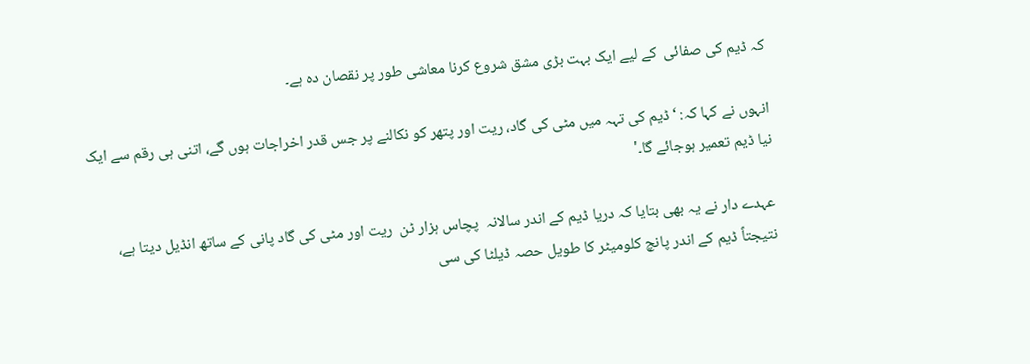کہ ڈیم کی صفائی  کے لیے ایک بہت بڑی مشق شروع کرنا معاشی طور پر نقصان دہ ہے۔

انہوں نے کہا کہ: ‘ڈیم کی تہہ میں مٹی کی گاد، ریت اور پتھر کو نکالنے پر جس قدر اخراجات ہوں گے، اتنی ہی رقم سے ایک نیا ڈیم تعمیر ہوجائے گا۔'

عہدے دار نے یہ بھی بتایا کہ دریا ڈیم کے اندر سالانہ  پچاس ہزار ٹن  ریت اور مٹی کی گاد پانی کے ساتھ انڈیل دیتا ہے، نتیجتاً ڈیم کے اندر پانچ کلومیٹر کا طویل حصہ ڈیلٹا کی سی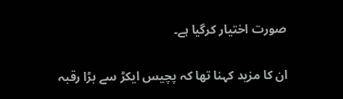صورت اختیار کرگیا ہے۔

ان کا مزید کہنا تھا کہ پچیس ایکڑ سے بڑا رقبہ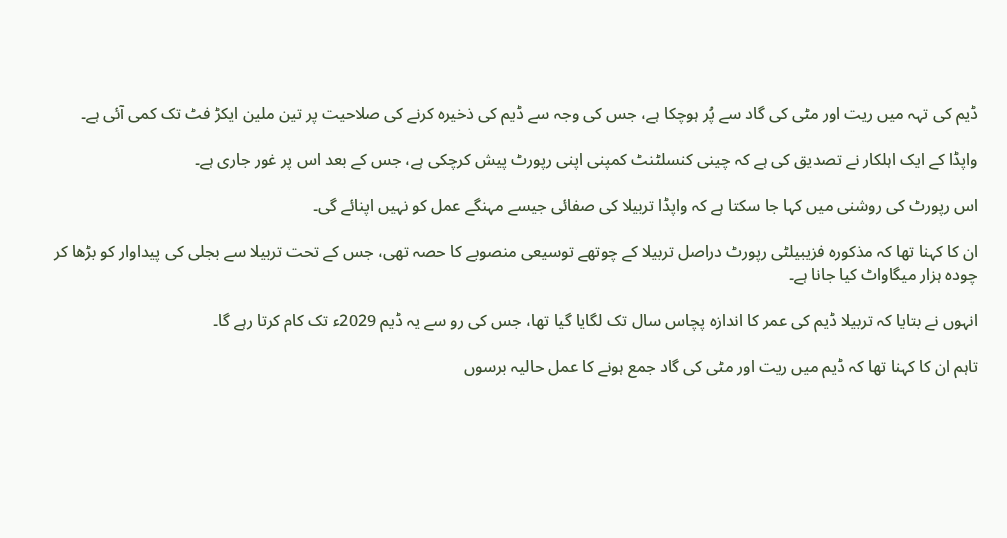ڈیم کی تہہ میں ریت اور مٹی کی گاد سے پُر ہوچکا ہے، جس کی وجہ سے ڈیم کی ذخیرہ کرنے کی صلاحیت پر تین ملین ایکڑ فٹ تک کمی آئی ہے۔

واپڈا کے ایک اہلکار نے تصدیق کی ہے کہ چینی کنسلٹنٹ کمپنی اپنی رپورٹ پیش کرچکی ہے، جس کے بعد اس پر غور جاری ہے۔

اس رپورٹ کی روشنی میں کہا جا سکتا ہے کہ واپڈا تربیلا کی صفائی جیسے مہنگے عمل کو نہیں اپنائے گی۔

ان کا کہنا تھا کہ مذکورہ فزیبیلٹی رپورٹ دراصل تربیلا کے چوتھے توسیعی منصوبے کا حصہ تھی، جس کے تحت تربیلا سے بجلی کی پیداوار کو بڑھا کر چودہ ہزار میگاواٹ کیا جانا ہے۔

انہوں نے بتایا کہ تربیلا ڈیم کی عمر کا اندازہ پچاس سال تک لگایا گیا تھا، جس کی رو سے یہ ڈیم 2029ء تک کام کرتا رہے گا۔

تاہم ان کا کہنا تھا کہ ڈیم میں ریت اور مٹی کی گاد جمع ہونے کا عمل حالیہ برسوں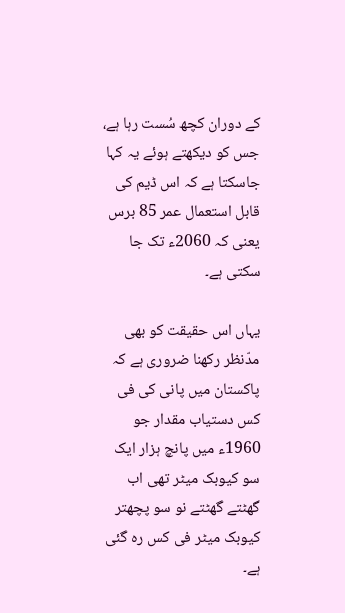کے دوران کچھ سُست رہا ہے، جس کو دیکھتے ہوئے یہ کہا جاسکتا ہے کہ اس ڈیم کی قابل استعمال عمر 85 برس یعنی کہ 2060ء تک جا سکتی ہے۔

یہاں اس حقیقت کو بھی مدّنظر رکھنا ضروری ہے کہ پاکستان میں پانی کی فی کس دستیاب مقدار جو 1960ء میں پانچ ہزار ایک سو کیوبک میٹر تھی اب گھٹتے گھٹتے نو سو پچھتر کیوبک میٹر فی کس رہ گئی ہے۔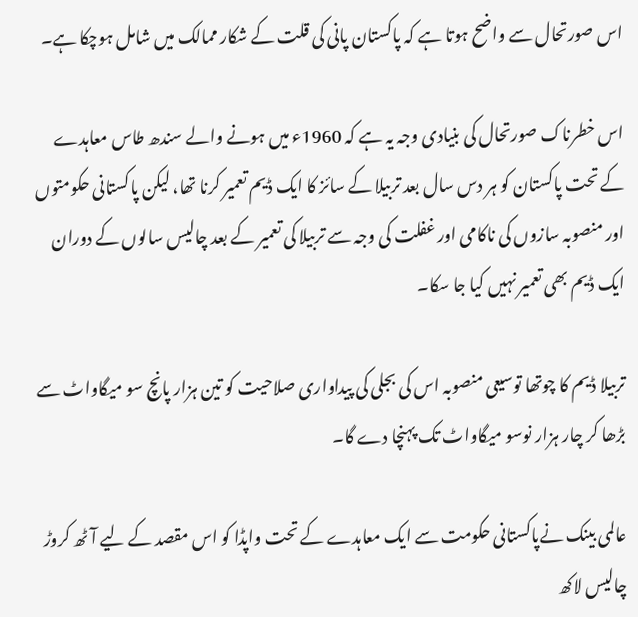اس صورتحال سے واضح ہوتا ہے کہ پاکستان پانی کی قلت کے شکار ممالک میں شامل ہوچکا ہے۔

اس خطرناک صورتحال کی بنیادی وجہ یہ ہے کہ 1960ء میں ہونے والے سندھ طاس معاہدے کے تحت پاکستان کو ہر دس سال بعد تربیلا کے سائز کا ایک ڈیم تعمیر کرنا تھا، لیکن پاکستانی حکومتوں اور منصوبہ سازوں کی ناکامی اور غفلت کی وجہ سے تربیلا کی تعمیر کے بعد چالیس سالوں کے دوران ایک ڈیم بھی تعمیر نہیں کیا جا سکا۔

تربیلا ڈیم کا چوتھا توسیعی منصوبہ اس کی بجلی کی پیداواری صلاحیت کو تین ہزار پانچ سو میگاواٹ سے بڑھا کر چار ہزار نوسو میگاواٹ تک پہنچا دے گا۔

عالمی بینک نےپاکستانی حکومت سے ایک معاہدے کے تحت واپڈا کو اس مقصد کے لیے آٹھ کروڑ چالیس لاکھ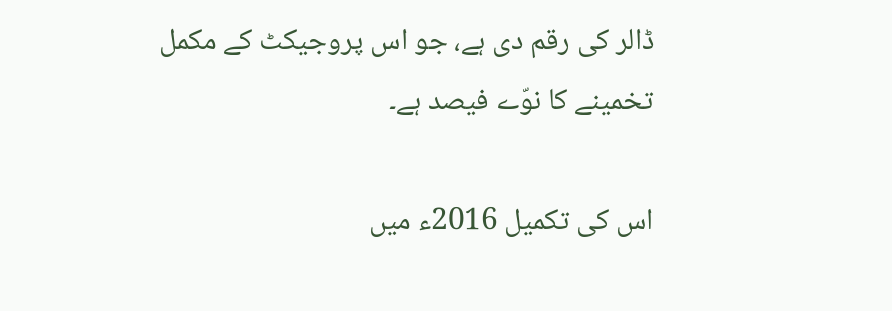ڈالر کی رقم دی ہے، جو اس پروجیکٹ کے مکمل تخمینے کا نوّے فیصد ہے۔

اس کی تکمیل 2016ء میں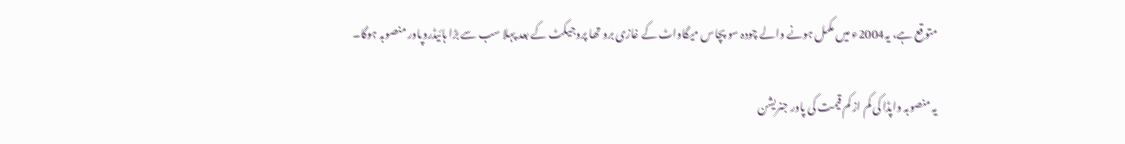متوقع ہے، یہ2004ء میں مکمل ہونے والے چودہ سو پچاس میگاواٹ کے غازی برو تھا پروجیکٹ کے بعد پہلا سب سے بڑا ہائیڈروپاور منصوبہ ہوگا۔

یہ منصوبہ واپڈا کی کم از کم قیمت کی پاور جنریشن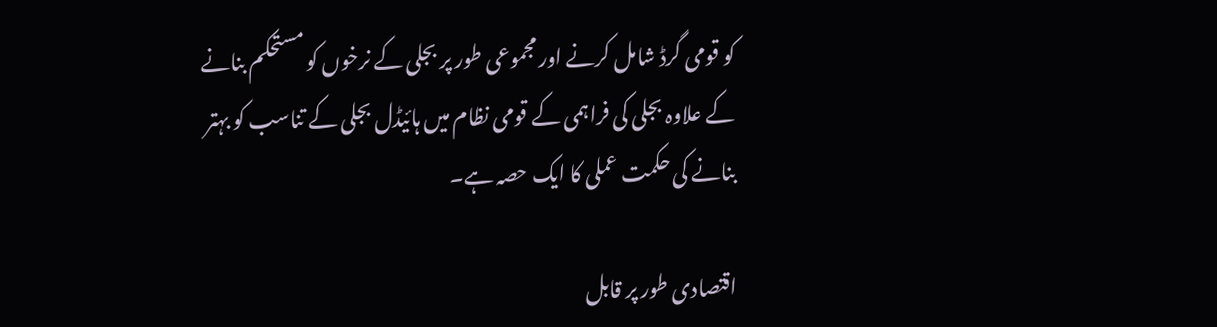کو قومی گرڈ شامل کرنے اور مجموعی طور پر بجلی کے نرخوں کو مستحکم بنانے کے علاوہ بجلی کی فراہمی کے قومی نظام میں ہائیڈل بجلی کے تناسب کو بہتر بنانے کی حکمت عملی کا ایک حصہ ہے۔

اقتصادی طور پر قابل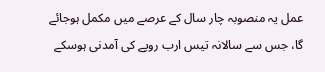عمل یہ منصوبہ چار سال کے عرصے میں مکمل ہوجائے گا، جس سے سالانہ تیس ارب روپے کی آمدنی ہوسکے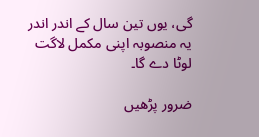گی، یوں تین سال کے اندر اندر یہ منصوبہ اپنی مکمل لاگت لوٹا دے گا۔

ضرور پڑھیں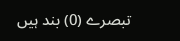تبصرے (0) بند ہیں